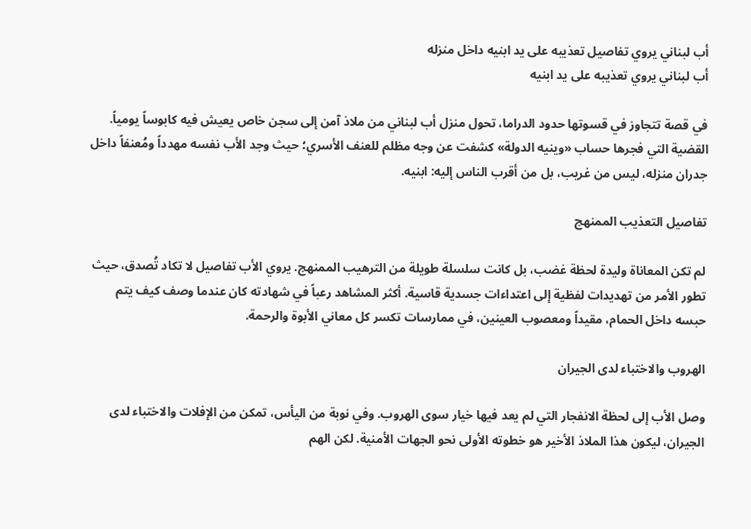أب لبناني يروي تفاصيل تعذيبه على يد ابنيه داخل منزله
أب لبناني يروي تعذيبه على يد ابنيه

في قصة تتجاوز في قسوتها حدود الدراما، تحول منزل أب لبناني من ملاذ آمن إلى سجن خاص يعيش فيه كابوساً يومياً. القضية التي فجرها حساب «وينيه الدولة» كشفت عن وجه مظلم للعنف الأسري؛ حيث وجد الأب نفسه مهدداً ومُعنفاً داخل جدران منزله، ليس من غريب، بل من أقرب الناس إليه: ابنيه.

تفاصيل التعذيب الممنهج

لم تكن المعاناة وليدة لحظة غضب، بل كانت سلسلة طويلة من الترهيب الممنهج. يروي الأب تفاصيل لا تكاد تُصدق، حيث تطور الأمر من تهديدات لفظية إلى اعتداءات جسدية قاسية. أكثر المشاهد رعباً في شهادته كان عندما وصف كيف يتم حبسه داخل الحمام، مقيداً ومعصوب العينين، في ممارسات تكسر كل معاني الأبوة والرحمة.

الهروب والاختباء لدى الجيران

وصل الأب إلى لحظة الانفجار التي لم يعد فيها خيار سوى الهروب. وفي نوبة من اليأس، تمكن من الإفلات والاختباء لدى الجيران، ليكون هذا الملاذ الأخير هو خطوته الأولى نحو الجهات الأمنية. لكن الهم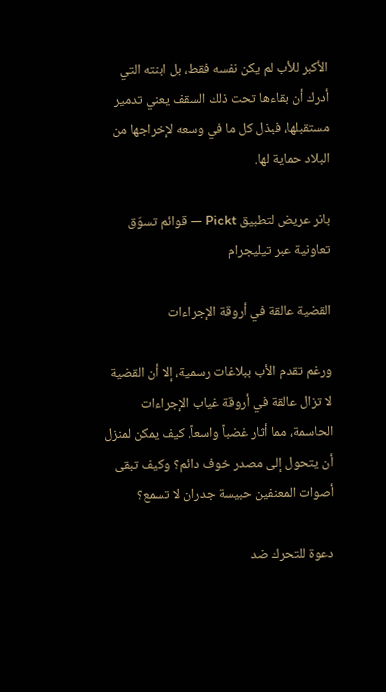الأكبر للأب لم يكن نفسه فقط، بل ابنته التي أدرك أن بقاءها تحت ذلك السقف يعني تدمير مستقبلها، فبذل كل ما في وسعه لإخراجها من البلاد حماية لها.

بانر عريض لتطبيق Pickt — قوائم تسوّق تعاونية عبر تيليجرام

القضية عالقة في أروقة الإجراءات

ورغم تقدم الأب ببلاغات رسمية، إلا أن القضية لا تزال عالقة في أروقة غياب الإجراءات الحاسمة، مما أثار غضباً واسعاً. كيف يمكن لمنزل أن يتحول إلى مصدر خوف دائم؟ وكيف تبقى أصوات المعنفين حبيسة جدران لا تسمع؟

دعوة للتحرك ضد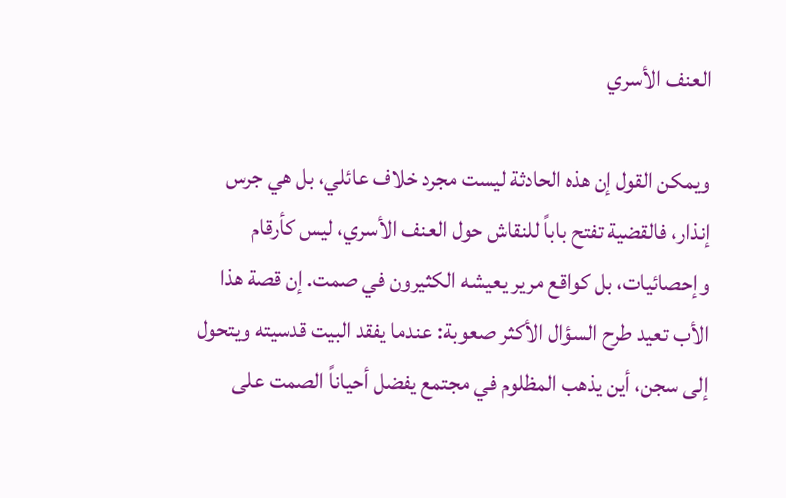العنف الأسري

ويمكن القول إن هذه الحادثة ليست مجرد خلاف عائلي، بل هي جرس إنذار، فالقضية تفتح باباً للنقاش حول العنف الأسري، ليس كأرقام وإحصائيات، بل كواقع مرير يعيشه الكثيرون في صمت. إن قصة هذا الأب تعيد طرح السؤال الأكثر صعوبة: عندما يفقد البيت قدسيته ويتحول إلى سجن، أين يذهب المظلوم في مجتمع يفضل أحياناً الصمت على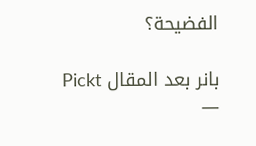الفضيحة؟

بانر بعد المقال Pickt —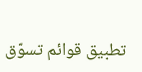تطبيق قوائم تسوّق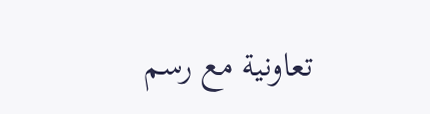تعاونية مع رسم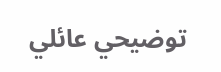توضيحي عائلي